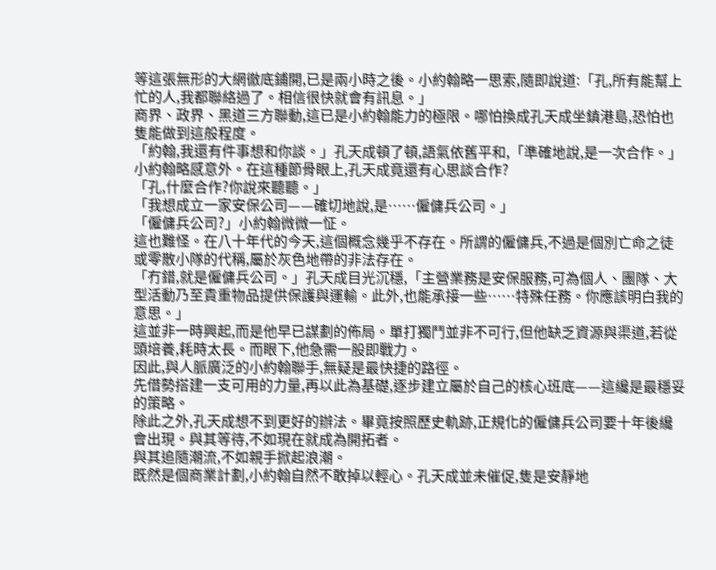等這張無形的大網徹底鋪開,已是兩小時之後。小約翰略一思索,隨即說道:「孔,所有能幫上忙的人,我都聯絡過了。相信很快就會有訊息。」
商界、政界、黑道三方聯動,這已是小約翰能力的極限。哪怕換成孔天成坐鎮港島,恐怕也隻能做到這般程度。
「約翰,我還有件事想和你談。」孔天成頓了頓,語氣依舊平和,「準確地說,是一次合作。」
小約翰略感意外。在這種節骨眼上,孔天成竟還有心思談合作?
「孔,什麼合作?你說來聽聽。」
「我想成立一家安保公司——確切地說,是……僱傭兵公司。」
「僱傭兵公司?」小約翰微微一怔。
這也難怪。在八十年代的今天,這個概念幾乎不存在。所謂的僱傭兵,不過是個別亡命之徒或零散小隊的代稱,屬於灰色地帶的非法存在。
「冇錯,就是僱傭兵公司。」孔天成目光沉穩,「主營業務是安保服務,可為個人、團隊、大型活動乃至貴重物品提供保護與運輸。此外,也能承接一些……特殊任務。你應該明白我的意思。」
這並非一時興起,而是他早已謀劃的佈局。單打獨鬥並非不可行,但他缺乏資源與渠道,若從頭培養,耗時太長。而眼下,他急需一股即戰力。
因此,與人脈廣泛的小約翰聯手,無疑是最快捷的路徑。
先借勢搭建一支可用的力量,再以此為基礎,逐步建立屬於自己的核心班底——這纔是最穩妥的策略。
除此之外,孔天成想不到更好的辦法。畢竟按照歷史軌跡,正規化的僱傭兵公司要十年後纔會出現。與其等待,不如現在就成為開拓者。
與其追隨潮流,不如親手掀起浪潮。
既然是個商業計劃,小約翰自然不敢掉以輕心。孔天成並未催促,隻是安靜地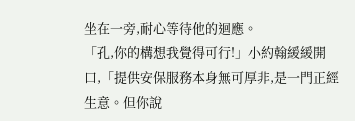坐在一旁,耐心等待他的迴應。
「孔,你的構想我覺得可行!」小約翰緩緩開口,「提供安保服務本身無可厚非,是一門正經生意。但你說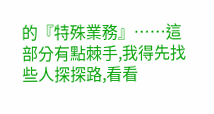的『特殊業務』……這部分有點棘手,我得先找些人探探路,看看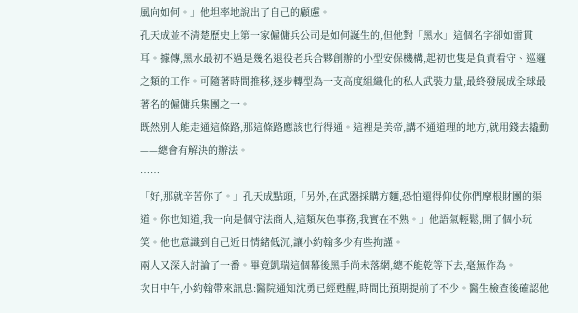風向如何。」他坦率地說出了自己的顧慮。
孔天成並不清楚歷史上第一家僱傭兵公司是如何誕生的,但他對「黑水」這個名字卻如雷貫耳。據傳,黑水最初不過是幾名退役老兵合夥創辦的小型安保機構,起初也隻是負責看守、巡邏之類的工作。可隨著時間推移,逐步轉型為一支高度組織化的私人武裝力量,最終發展成全球最著名的僱傭兵集團之一。
既然別人能走通這條路,那這條路應該也行得通。這裡是美帝,講不通道理的地方,就用錢去撬動——總會有解決的辦法。
……
「好,那就辛苦你了。」孔天成點頭,「另外,在武器採購方麵,恐怕還得仰仗你們摩根財團的渠道。你也知道,我一向是個守法商人,這類灰色事務,我實在不熟。」他語氣輕鬆,開了個小玩笑。他也意識到自己近日情緒低沉,讓小約翰多少有些拘謹。
兩人又深入討論了一番。畢竟凱瑞這個幕後黑手尚未落網,總不能乾等下去,毫無作為。
次日中午,小約翰帶來訊息:醫院通知沈勇已經甦醒,時間比預期提前了不少。醫生檢查後確認他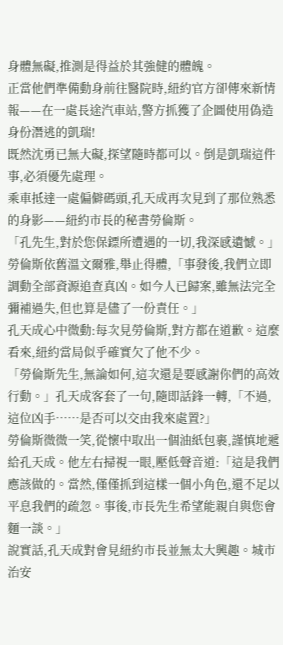身體無礙,推測是得益於其強健的體魄。
正當他們準備動身前往醫院時,紐約官方卻傳來新情報——在一處長途汽車站,警方抓獲了企圖使用偽造身份潛逃的凱瑞!
既然沈勇已無大礙,探望隨時都可以。倒是凱瑞這件事,必須優先處理。
乘車抵達一處偏僻碼頭,孔天成再次見到了那位熟悉的身影——紐約市長的秘書勞倫斯。
「孔先生,對於您保鏢所遭遇的一切,我深感遺憾。」勞倫斯依舊溫文爾雅,舉止得體,「事發後,我們立即調動全部資源追查真凶。如今人已歸案,雖無法完全彌補過失,但也算是儘了一份責任。」
孔天成心中微動:每次見勞倫斯,對方都在道歉。這麼看來,紐約當局似乎確實欠了他不少。
「勞倫斯先生,無論如何,這次還是要感謝你們的高效行動。」孔天成客套了一句,隨即話鋒一轉,「不過,這位凶手……是否可以交由我來處置?」
勞倫斯微微一笑,從懷中取出一個油紙包裹,謹慎地遞給孔天成。他左右掃視一眼,壓低聲音道:「這是我們應該做的。當然,僅僅抓到這樣一個小角色,還不足以平息我們的疏忽。事後,市長先生希望能親自與您會麵一談。」
說實話,孔天成對會見紐約市長並無太大興趣。城市治安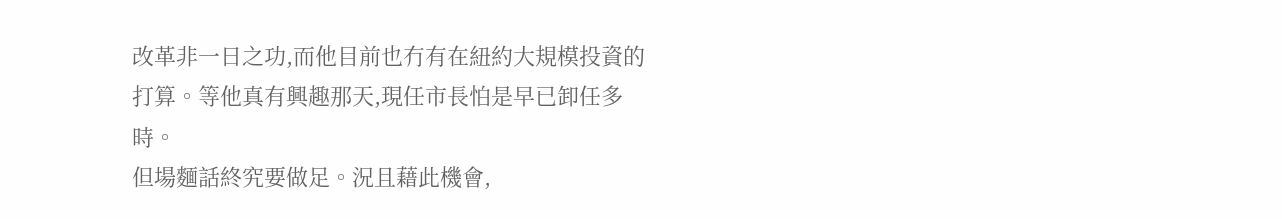改革非一日之功,而他目前也冇有在紐約大規模投資的打算。等他真有興趣那天,現任市長怕是早已卸任多時。
但場麵話終究要做足。況且藉此機會,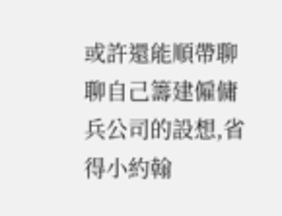或許還能順帶聊聊自己籌建僱傭兵公司的設想,省得小約翰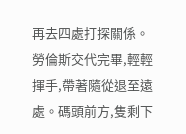再去四處打探關係。
勞倫斯交代完畢,輕輕揮手,帶著隨從退至遠處。碼頭前方,隻剩下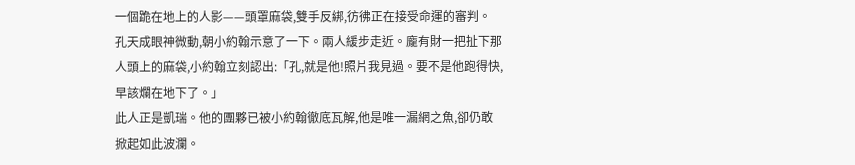一個跪在地上的人影——頭罩麻袋,雙手反綁,彷彿正在接受命運的審判。
孔天成眼神微動,朝小約翰示意了一下。兩人緩步走近。龐有財一把扯下那人頭上的麻袋,小約翰立刻認出:「孔,就是他!照片我見過。要不是他跑得快,早該爛在地下了。」
此人正是凱瑞。他的團夥已被小約翰徹底瓦解,他是唯一漏網之魚,卻仍敢掀起如此波瀾。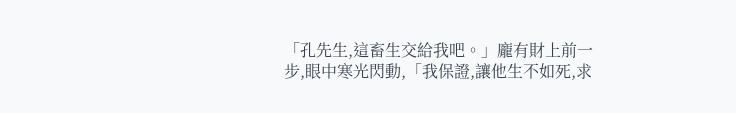「孔先生,這畜生交給我吧。」龐有財上前一步,眼中寒光閃動,「我保證,讓他生不如死,求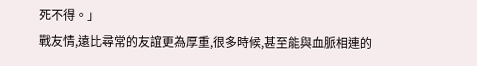死不得。」
戰友情,遠比尋常的友誼更為厚重,很多時候,甚至能與血脈相連的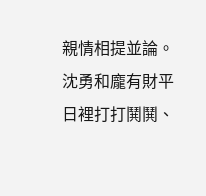親情相提並論。沈勇和龐有財平日裡打打鬨鬨、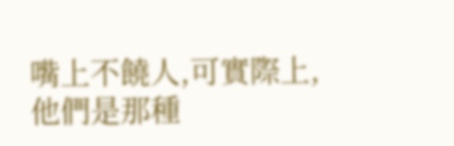嘴上不饒人,可實際上,他們是那種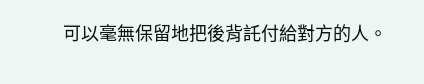可以毫無保留地把後背託付給對方的人。